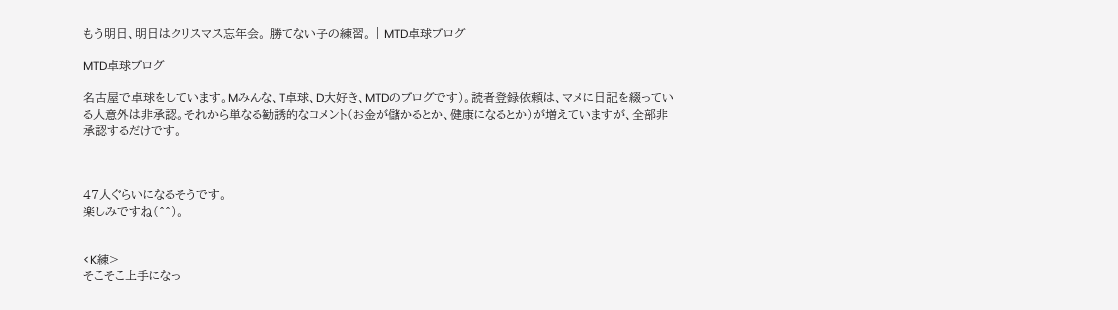もう明日、明日はクリスマス忘年会。 勝てない子の練習。 | MTD卓球ブログ

MTD卓球ブログ

名古屋で卓球をしています。Mみんな、T卓球、D大好き、MTDのブログです)。読者登録依頼は、マメに日記を綴っている人意外は非承認。それから単なる勧誘的なコメント(お金が儲かるとか、健康になるとか)が増えていますが、全部非承認するだけです。



47人ぐらいになるそうです。
楽しみですね(^^)。


<K練>
そこそこ上手になっ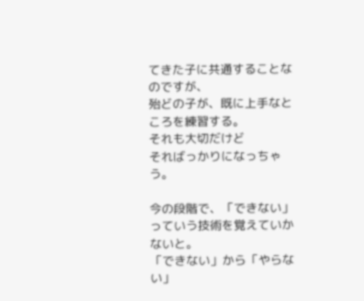てきた子に共通することなのですが、
殆どの子が、既に上手なところを練習する。
それも大切だけど
そればっかりになっちゃう。

今の段階で、「できない」っていう技術を覚えていかないと。
「できない」から「やらない」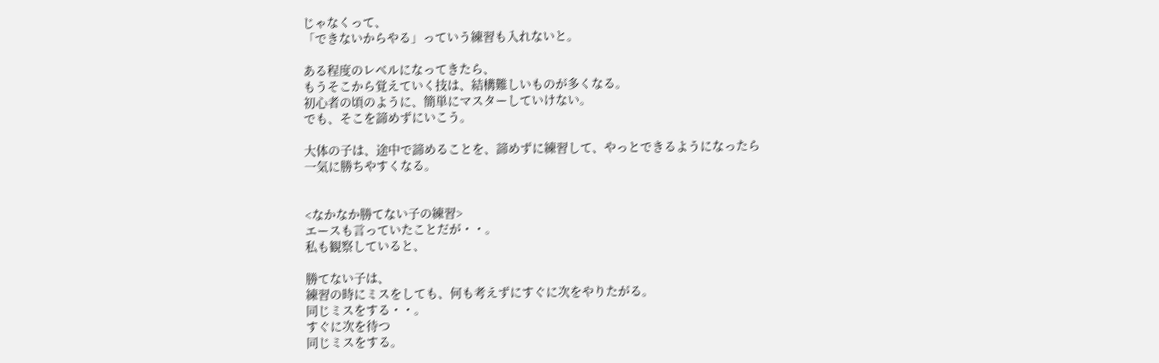じゃなくって、
「できないからやる」っていう練習も入れないと。

ある程度のレベルになってきたら、
もうそこから覚えていく技は、結構難しいものが多くなる。
初心者の頃のように、簡単にマスターしていけない。
でも、そこを諦めずにいこう。

大体の子は、途中で諦めることを、諦めずに練習して、やっとできるようになったら
一気に勝ちやすくなる。


<なかなか勝てない子の練習>
エースも言っていたことだが・・。
私も観察していると、

勝てない子は、
練習の時にミスをしても、何も考えずにすぐに次をやりたがる。
同じミスをする・・。
すぐに次を待つ
同じミスをする。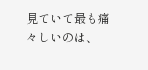見ていて最も痛々しいのは、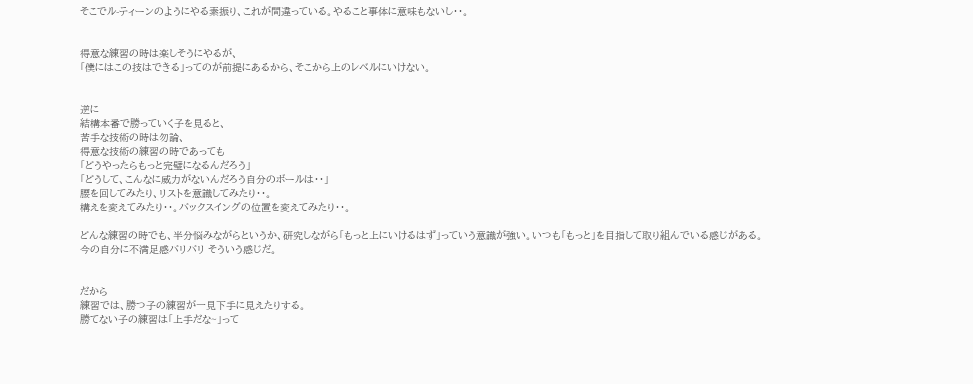そこでル-ティーンのようにやる素振り、これが間違っている。やること事体に意味もないし・・。


得意な練習の時は楽しそうにやるが、
「僕にはこの技はできる」ってのが前提にあるから、そこから上のレベルにいけない。


逆に
結構本番で勝っていく子を見ると、
苦手な技術の時は勿論、
得意な技術の練習の時であっても
「どうやったらもっと完璧になるんだろう」
「どうして、こんなに威力がないんだろう自分のボールは・・」
腰を回してみたり、リストを意識してみたり・・。
構えを変えてみたり・・。バックスイングの位置を変えてみたり・・。

どんな練習の時でも、半分悩みながらというか、研究しながら「もっと上にいけるはず」っていう意識が強い。いつも「もっと」を目指して取り組んでいる感じがある。
今の自分に不満足感バリバリ そういう感じだ。


だから
練習では、勝つ子の練習が一見下手に見えたりする。
勝てない子の練習は「上手だな~」って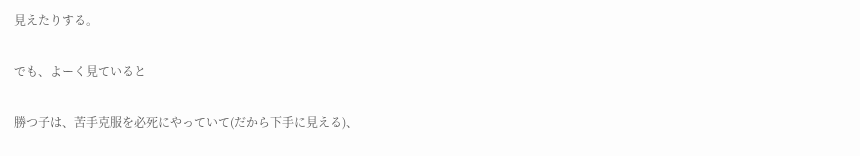見えたりする。

でも、よーく見ていると

勝つ子は、苦手克服を必死にやっていて(だから下手に見える)、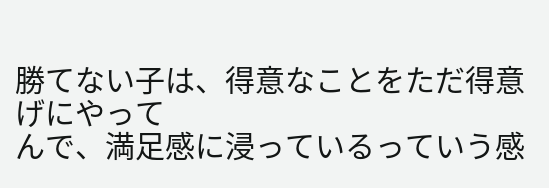勝てない子は、得意なことをただ得意げにやって
んで、満足感に浸っているっていう感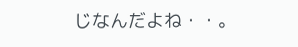じなんだよね・・。